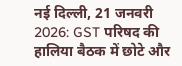नई दिल्ली, 21 जनवरी 2026: GST परिषद की हालिया बैठक में छोटे और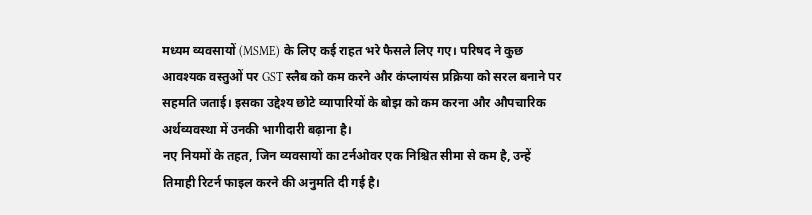मध्यम व्यवसायों (MSME) के लिए कई राहत भरे फैसले लिए गए। परिषद ने कुछ आवश्यक वस्तुओं पर GST स्लैब को कम करने और कंप्लायंस प्रक्रिया को सरल बनाने पर सहमति जताई। इसका उद्देश्य छोटे व्यापारियों के बोझ को कम करना और औपचारिक अर्थव्यवस्था में उनकी भागीदारी बढ़ाना है।
नए नियमों के तहत, जिन व्यवसायों का टर्नओवर एक निश्चित सीमा से कम है, उन्हें तिमाही रिटर्न फाइल करने की अनुमति दी गई है।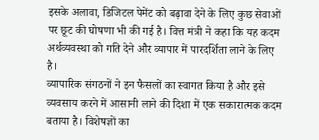इसके अलावा, डिजिटल पेमेंट को बढ़ावा देने के लिए कुछ सेवाओं पर छूट की घोषणा भी की गई है। वित्त मंत्री ने कहा कि यह कदम अर्थव्यवस्था को गति देने और व्यापार में पारदर्शिता लाने के लिए है।
व्यापारिक संगठनों ने इन फैसलों का स्वागत किया है और इसे व्यवसाय करने में आसानी लाने की दिशा में एक सकारात्मक कदम बताया है। विशेषज्ञों का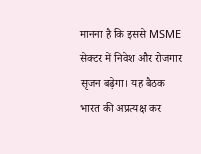मानना है कि इससे MSME सेक्टर में निवेश और रोजगार सृजन बढ़ेगा। यह बैठक भारत की अप्रत्यक्ष कर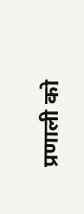प्रणाली को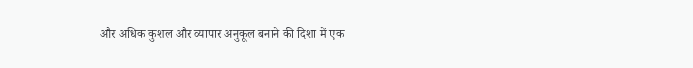और अधिक कुशल और व्यापार अनुकूल बनाने की दिशा में एक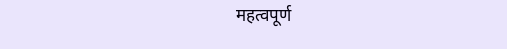महत्वपूर्ण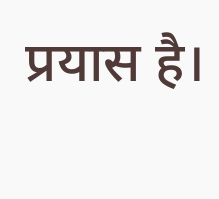प्रयास है।